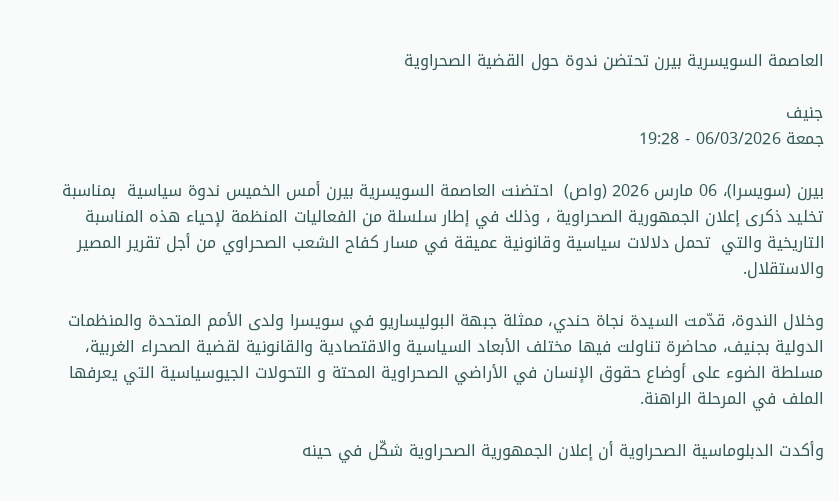العاصمة السويسرية بيرن تحتضن ندوة حول القضية الصحراوية

جنيف
جمعة 06/03/2026 - 19:28

بيرن (سويسرا)، 06 مارس 2026 (واص)  احتضنت العاصمة السويسرية بيرن أمس الخميس ندوة سياسية  بمناسبة تخليد ذكرى إعلان الجمهورية الصحراوية ، وذلك في إطار سلسلة من الفعاليات المنظمة لإحياء هذه المناسبة التاريخية والتي  تحمل دلالات سياسية وقانونية عميقة في مسار كفاح الشعب الصحراوي من أجل تقرير المصير والاستقلال.

وخلال الندوة، قدّمت السيدة نجاة حندي، ممثلة جبهة البوليساريو في سويسرا ولدى الأمم المتحدة والمنظمات الدولية بجنيف، محاضرة تناولت فيها مختلف الأبعاد السياسية والاقتصادية والقانونية لقضية الصحراء الغربية، مسلطة الضوء على أوضاع حقوق الإنسان في الأراضي الصحراوية المحتة و التحولات الجيوسياسية التي يعرفها الملف في المرحلة الراهنة.

وأكدت الدبلوماسية الصحراوية أن إعلان الجمهورية الصحراوية شكّل في حينه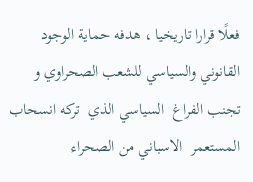فعلًا قرارا تاريخيا ، هدفه حماية الوجود القانوني والسياسي للشعب الصحراوي و تجنب الفراغ  السياسي الذي  تركه انسحاب المستعمر  الاسباني من الصحراء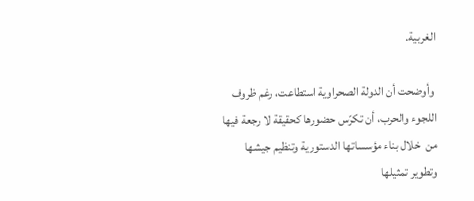الغربية.

 وأوضحت أن الدولة الصحراوية استطاعت، رغم ظروف اللجوء والحرب، أن تكرّس حضورها كحقيقة لا رجعة فيها من  خلال بناء مؤسساتها الدستورية وتنظيم جيشها وتطوير تمثيلها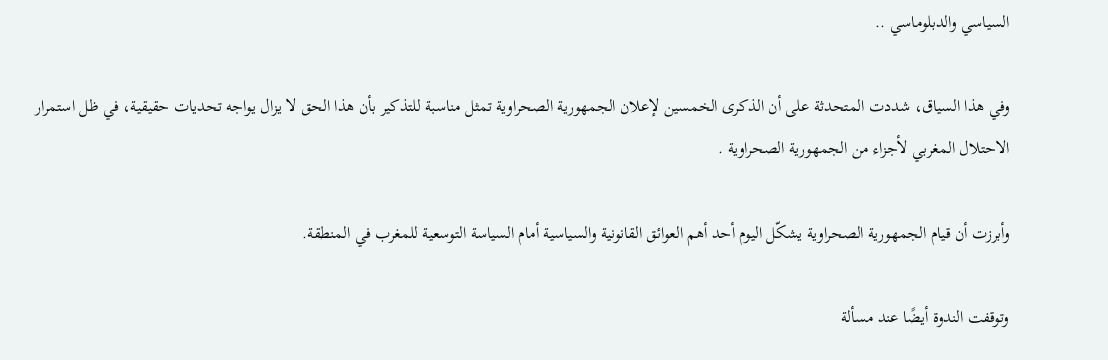السياسي والدبلوماسي ..

وفي هذا السياق، شددت المتحدثة على أن الذكرى الخمسين لإعلان الجمهورية الصحراوية تمثل مناسبة للتذكير بأن هذا الحق لا يزال يواجه تحديات حقيقية، في ظل استمرار الاحتلال المغربي لأجزاء من الجمهورية الصحراوية .

وأبرزت أن قيام الجمهورية الصحراوية يشكّل اليوم أحد أهم العوائق القانونية والسياسية أمام السياسة التوسعية للمغرب في المنطقة.

وتوقفت الندوة أيضًا عند مسألة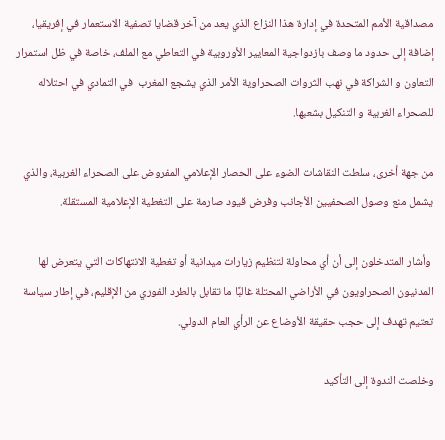مصداقية الأمم المتحدة في إدارة هذا النزاع الذي يعد من آخر قضايا تصفية الاستعمار في إفريقيا، إضافة إلى حدود ما وصف بازدواجية المعايير الأوروبية في التعاطي مع الملف، خاصة في ظل استمرار التعاون و الشراكة في نهب الثروات الصحراوية الأمر الذي يشجع المغرب  في التمادي في احتلاله للصحراء الغربية و التنكيل بشعبها.

من جهة أخرى، سلطت النقاشات الضوء على الحصار الإعلامي المفروض على الصحراء الغربية، والذي يشمل منع وصول الصحفيين الأجانب وفرض قيود صارمة على التغطية الإعلامية المستقلة.

 وأشار المتدخلون إلى أن أي محاولة لتنظيم زيارات ميدانية أو تغطية الانتهاكات التي يتعرض لها المدنيون الصحراويون في الأراضي المحتلة غالبًا ما تقابل بالطرد الفوري من الإقليم، في إطار سياسة تعتيم تهدف إلى حجب حقيقة الأوضاع عن الرأي العام الدولي.

وخلصت الندوة إلى التأكيد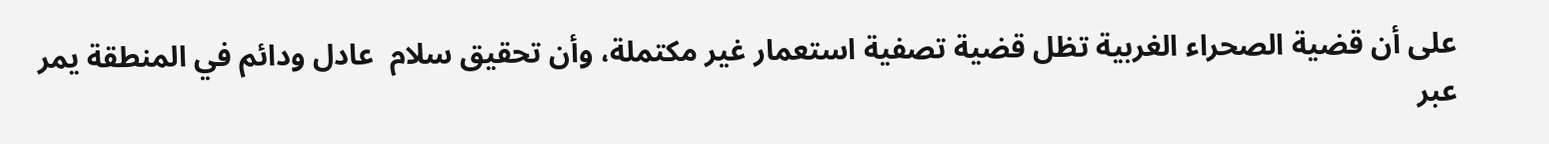على أن قضية الصحراء الغربية تظل قضية تصفية استعمار غير مكتملة، وأن تحقيق سلام  عادل ودائم في المنطقة يمر عبر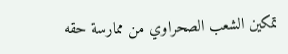تمكين الشعب الصحراوي من ممارسة حقه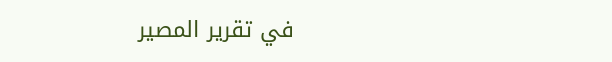في تقرير المصير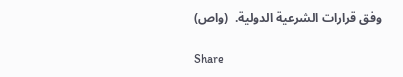وفق قرارات الشرعية الدولية.  (واص)

Share